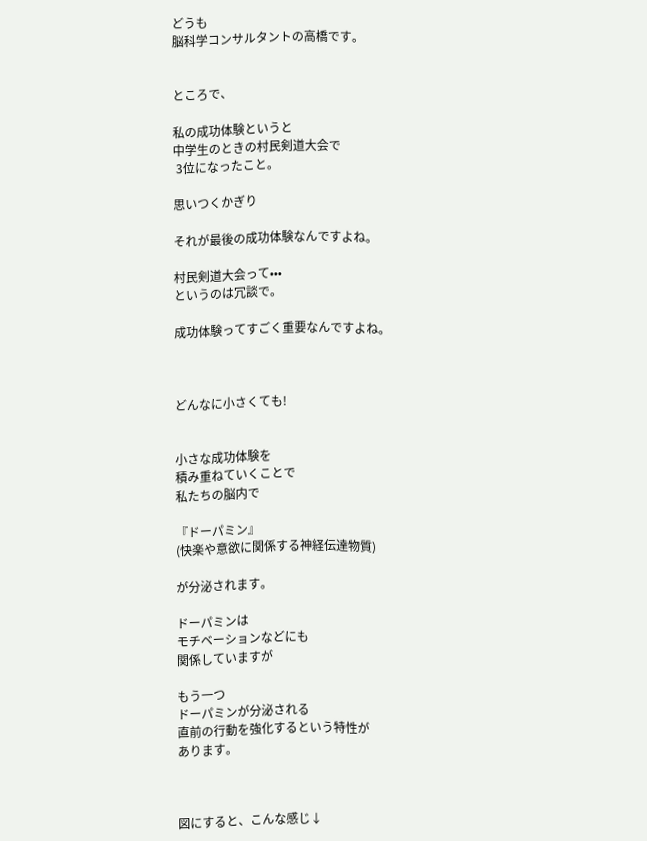どうも
脳科学コンサルタントの高橋です。


ところで、

私の成功体験というと
中学生のときの村民剣道大会で
 3位になったこと。

思いつくかぎり

それが最後の成功体験なんですよね。

村民剣道大会って•••
というのは冗談で。

成功体験ってすごく重要なんですよね。



どんなに小さくても!


小さな成功体験を
積み重ねていくことで
私たちの脳内で

『ドーパミン』
(快楽や意欲に関係する神経伝達物質)

が分泌されます。

ドーパミンは
モチベーションなどにも
関係していますが

もう一つ
ドーパミンが分泌される
直前の行動を強化するという特性が
あります。



図にすると、こんな感じ↓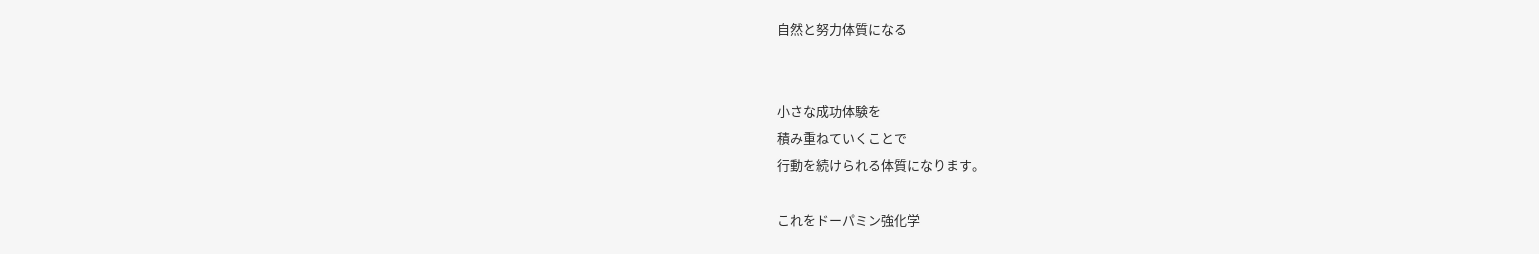自然と努力体質になる


小さな成功体験を
積み重ねていくことで
行動を続けられる体質になります。

これをドーパミン強化学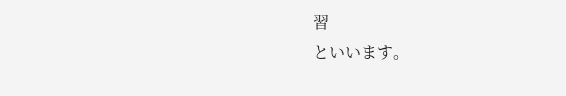習
といいます。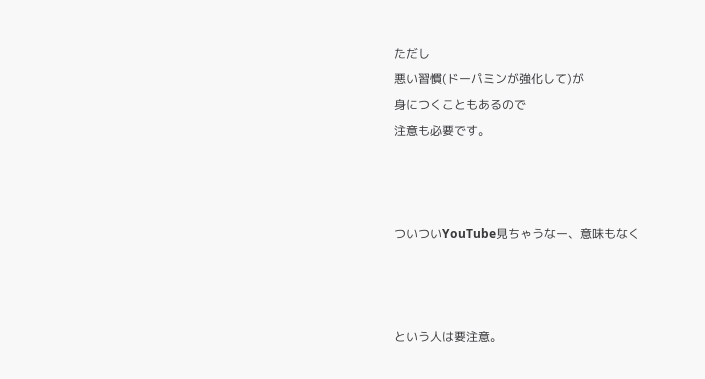ただし
悪い習慣(ドーパミンが強化して)が
身につくこともあるので
注意も必要です。



ついついYouTube見ちゃうなー、意味もなく



という人は要注意。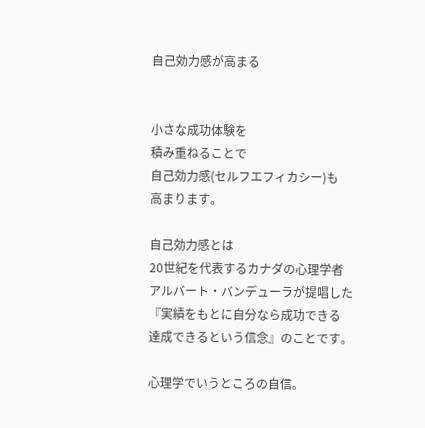自己効力感が高まる


小さな成功体験を
積み重ねることで
自己効力感(セルフエフィカシー)も
高まります。

自己効力感とは
20世紀を代表するカナダの心理学者
アルバート・バンデューラが提唱した
『実績をもとに自分なら成功できる
達成できるという信念』のことです。

心理学でいうところの自信。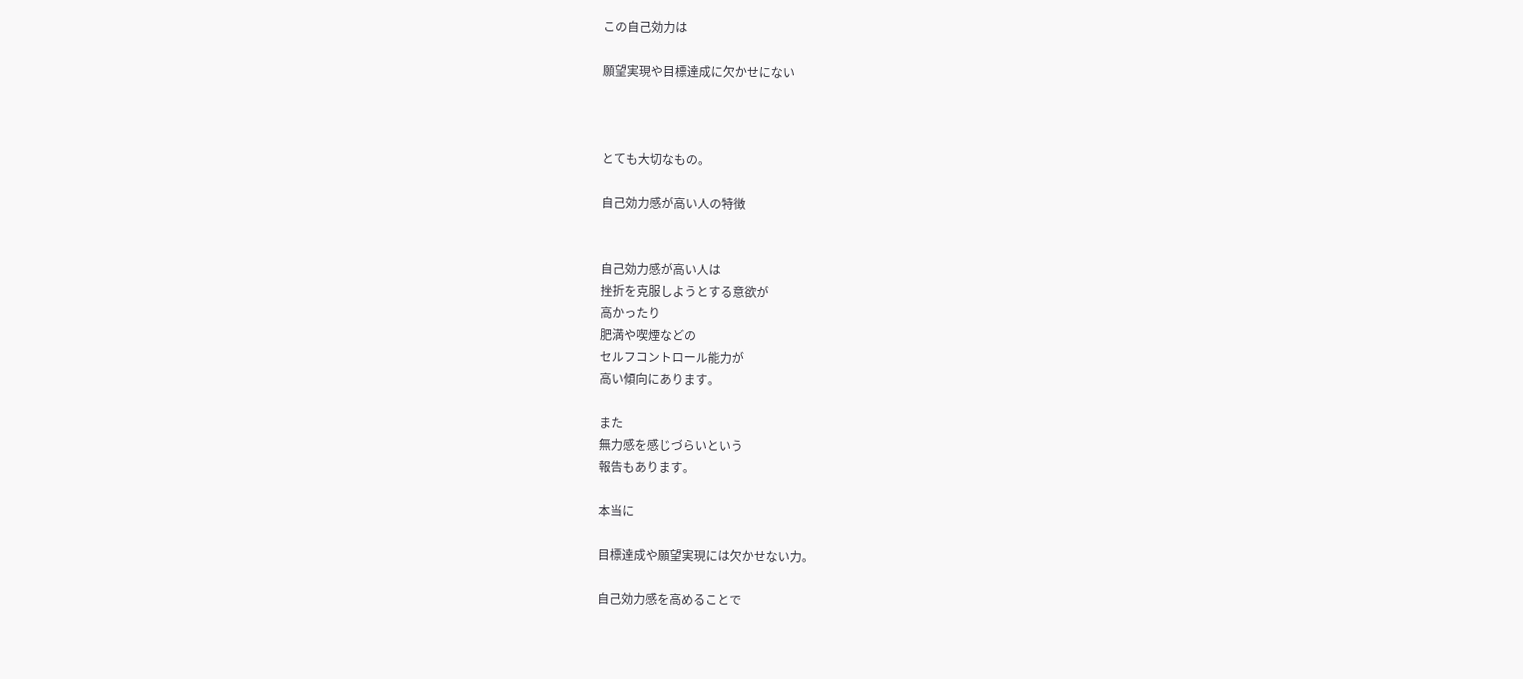この自己効力は

願望実現や目標達成に欠かせにない



とても大切なもの。

自己効力感が高い人の特徴


自己効力感が高い人は
挫折を克服しようとする意欲が
高かったり
肥満や喫煙などの
セルフコントロール能力が
高い傾向にあります。

また
無力感を感じづらいという
報告もあります。

本当に

目標達成や願望実現には欠かせない力。

自己効力感を高めることで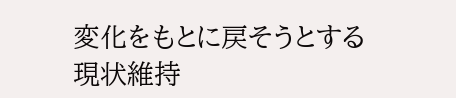変化をもとに戻そうとする
現状維持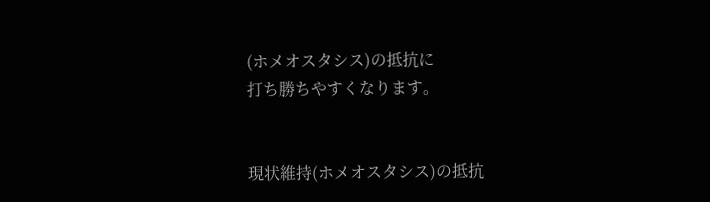(ホメオスタシス)の抵抗に
打ち勝ちやすくなります。


現状維持(ホメオスタシス)の抵抗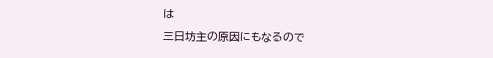は
三日坊主の原因にもなるので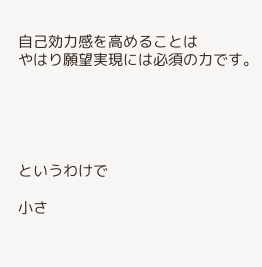自己効力感を高めることは
やはり願望実現には必須の力です。





というわけで

小さ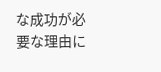な成功が必要な理由に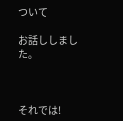ついて

お話ししました。



それでは!